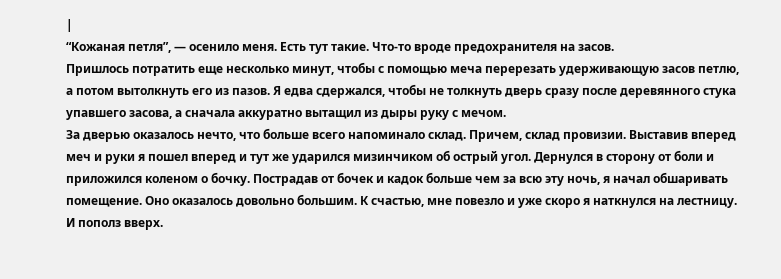|
“Кожаная петля”, — осенило меня. Есть тут такие. Что-то вроде предохранителя на засов.
Пришлось потратить еще несколько минут, чтобы с помощью меча перерезать удерживающую засов петлю, а потом вытолкнуть его из пазов. Я едва сдержался, чтобы не толкнуть дверь сразу после деревянного стука упавшего засова, а сначала аккуратно вытащил из дыры руку с мечом.
За дверью оказалось нечто, что больше всего напоминало склад. Причем, склад провизии. Выставив вперед меч и руки я пошел вперед и тут же ударился мизинчиком об острый угол. Дернулся в сторону от боли и приложился коленом о бочку. Пострадав от бочек и кадок больше чем за всю эту ночь, я начал обшаривать помещение. Оно оказалось довольно большим. К счастью, мне повезло и уже скоро я наткнулся на лестницу. И пополз вверх.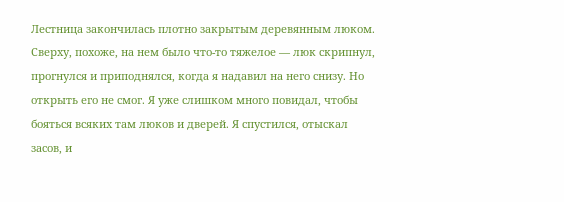Лестница закончилась плотно закрытым деревянным люком. Сверху, похоже, на нем было что-то тяжелое — люк скрипнул, прогнулся и приподнялся, когда я надавил на него снизу. Но открыть его не смог. Я уже слишком много повидал, чтобы бояться всяких там люков и дверей. Я спустился, отыскал засов, и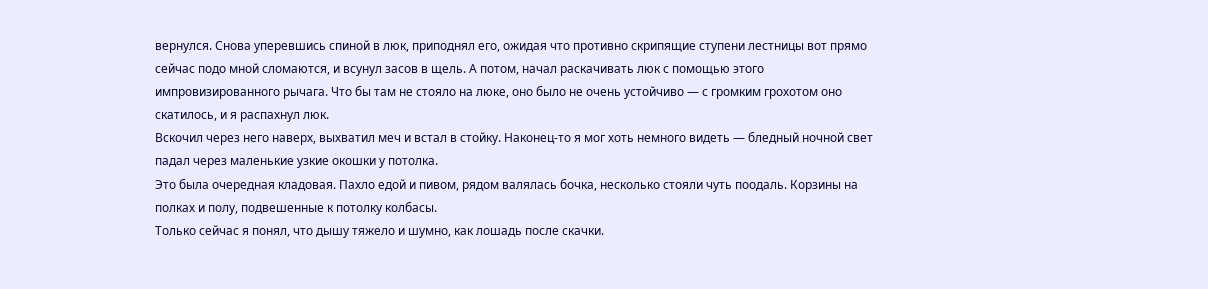вернулся. Снова уперевшись спиной в люк, приподнял его, ожидая что противно скрипящие ступени лестницы вот прямо сейчас подо мной сломаются, и всунул засов в щель. А потом, начал раскачивать люк с помощью этого импровизированного рычага. Что бы там не стояло на люке, оно было не очень устойчиво — с громким грохотом оно скатилось, и я распахнул люк.
Вскочил через него наверх, выхватил меч и встал в стойку. Наконец-то я мог хоть немного видеть — бледный ночной свет падал через маленькие узкие окошки у потолка.
Это была очередная кладовая. Пахло едой и пивом, рядом валялась бочка, несколько стояли чуть поодаль. Корзины на полках и полу, подвешенные к потолку колбасы.
Только сейчас я понял, что дышу тяжело и шумно, как лошадь после скачки.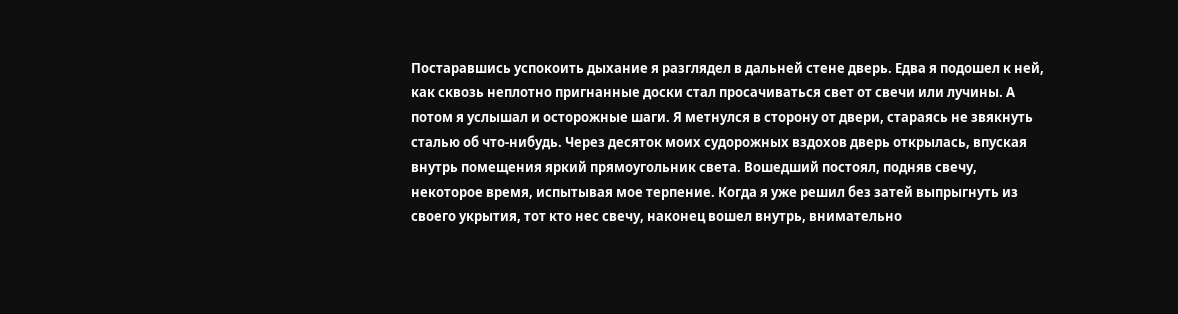Постаравшись успокоить дыхание я разглядел в дальней стене дверь. Едва я подошел к ней, как сквозь неплотно пригнанные доски стал просачиваться свет от свечи или лучины. А потом я услышал и осторожные шаги. Я метнулся в сторону от двери, стараясь не звякнуть сталью об что-нибудь. Через десяток моих судорожных вздохов дверь открылась, впуская внутрь помещения яркий прямоугольник света. Вошедший постоял, подняв свечу, некоторое время, испытывая мое терпение. Когда я уже решил без затей выпрыгнуть из своего укрытия, тот кто нес свечу, наконец вошел внутрь, внимательно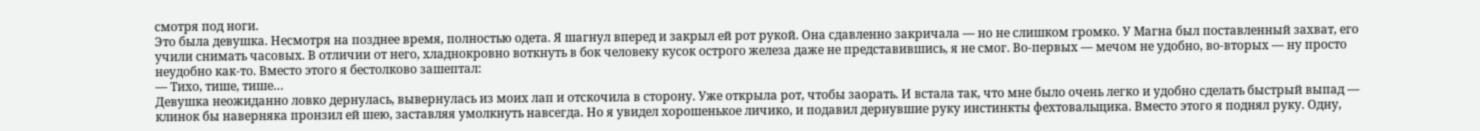смотря под ноги.
Это была девушка. Несмотря на позднее время, полностью одета. Я шагнул вперед и закрыл ей рот рукой. Она сдавленно закричала — но не слишком громко. У Магна был поставленный захват, его учили снимать часовых. В отличии от него, хладнокровно воткнуть в бок человеку кусок острого железа даже не представившись, я не смог. Во-первых — мечом не удобно, во-вторых — ну просто неудобно как-то. Вместо этого я бестолково зашептал:
— Тихо, тише, тише…
Девушка неожиданно ловко дернулась, вывернулась из моих лап и отскочила в сторону. Уже открыла рот, чтобы заорать. И встала так, что мне было очень легко и удобно сделать быстрый выпад — клинок бы наверняка пронзил ей шею, заставляя умолкнуть навсегда. Но я увидел хорошенькое личико, и подавил дернувшие руку инстинкты фехтовальщика. Вместо этого я поднял руку. Одну,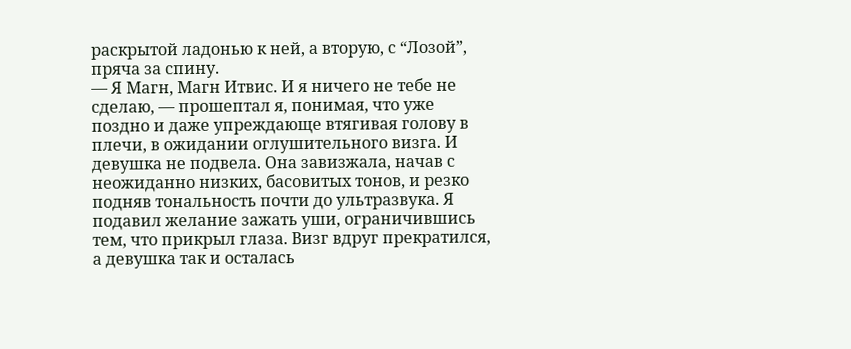раскрытой ладонью к ней, а вторую, с “Лозой”, пряча за спину.
— Я Магн, Магн Итвис. И я ничего не тебе не сделаю, — прошептал я, понимая, что уже поздно и даже упреждающе втягивая голову в плечи, в ожидании оглушительного визга. И девушка не подвела. Она завизжала, начав с неожиданно низких, басовитых тонов, и резко подняв тональность почти до ультразвука. Я подавил желание зажать уши, ограничившись тем, что прикрыл глаза. Визг вдруг прекратился, а девушка так и осталась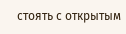стоять с открытым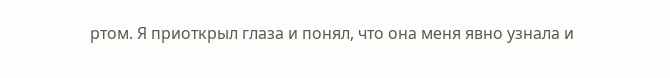ртом. Я приоткрыл глаза и понял, что она меня явно узнала и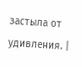застыла от удивления. |